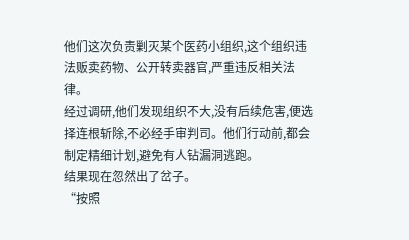他们这次负责剿灭某个医药小组织,这个组织违法贩卖药物、公开转卖器官,严重违反相关法律。
经过调研,他们发现组织不大,没有后续危害,便选择连根斩除,不必经手审判司。他们行动前,都会制定精细计划,避免有人钻漏洞逃跑。
结果现在忽然出了岔子。
“按照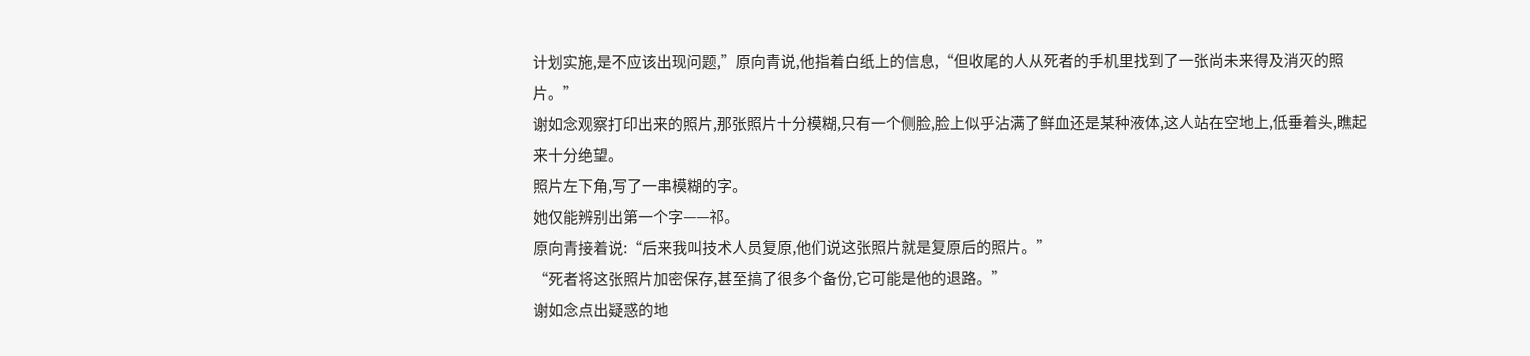计划实施,是不应该出现问题,”原向青说,他指着白纸上的信息,“但收尾的人从死者的手机里找到了一张尚未来得及消灭的照片。”
谢如念观察打印出来的照片,那张照片十分模糊,只有一个侧脸,脸上似乎沾满了鲜血还是某种液体,这人站在空地上,低垂着头,瞧起来十分绝望。
照片左下角,写了一串模糊的字。
她仅能辨别出第一个字——祁。
原向青接着说:“后来我叫技术人员复原,他们说这张照片就是复原后的照片。”
“死者将这张照片加密保存,甚至搞了很多个备份,它可能是他的退路。”
谢如念点出疑惑的地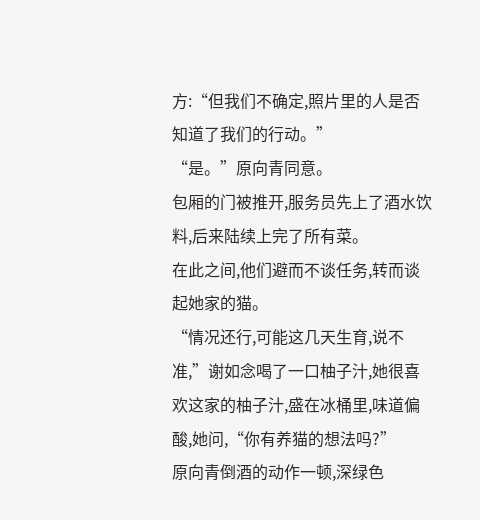方:“但我们不确定,照片里的人是否知道了我们的行动。”
“是。”原向青同意。
包厢的门被推开,服务员先上了酒水饮料,后来陆续上完了所有菜。
在此之间,他们避而不谈任务,转而谈起她家的猫。
“情况还行,可能这几天生育,说不准,”谢如念喝了一口柚子汁,她很喜欢这家的柚子汁,盛在冰桶里,味道偏酸,她问,“你有养猫的想法吗?”
原向青倒酒的动作一顿,深绿色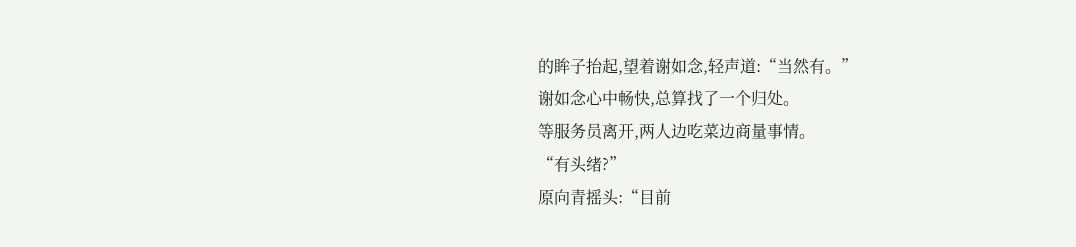的眸子抬起,望着谢如念,轻声道:“当然有。”
谢如念心中畅快,总算找了一个归处。
等服务员离开,两人边吃菜边商量事情。
“有头绪?”
原向青摇头:“目前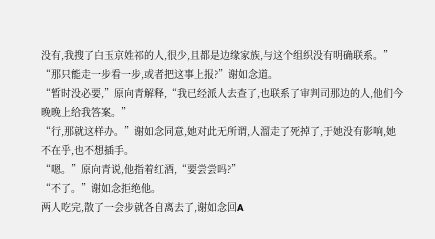没有,我搜了白玉京姓祁的人,很少,且都是边缘家族,与这个组织没有明确联系。”
“那只能走一步看一步,或者把这事上报?”谢如念道。
“暂时没必要,”原向青解释,“我已经派人去查了,也联系了审判司那边的人,他们今晚晚上给我答案。”
“行,那就这样办。”谢如念同意,她对此无所谓,人溜走了死掉了,于她没有影响,她不在乎,也不想插手。
“嗯。”原向青说,他指着红酒,“要尝尝吗?”
“不了。”谢如念拒绝他。
两人吃完,散了一会步就各自离去了,谢如念回A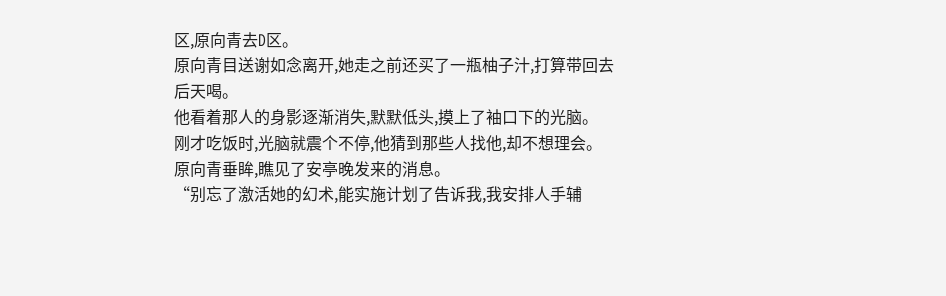区,原向青去D区。
原向青目送谢如念离开,她走之前还买了一瓶柚子汁,打算带回去后天喝。
他看着那人的身影逐渐消失,默默低头,摸上了袖口下的光脑。
刚才吃饭时,光脑就震个不停,他猜到那些人找他,却不想理会。
原向青垂眸,瞧见了安亭晚发来的消息。
“别忘了激活她的幻术,能实施计划了告诉我,我安排人手辅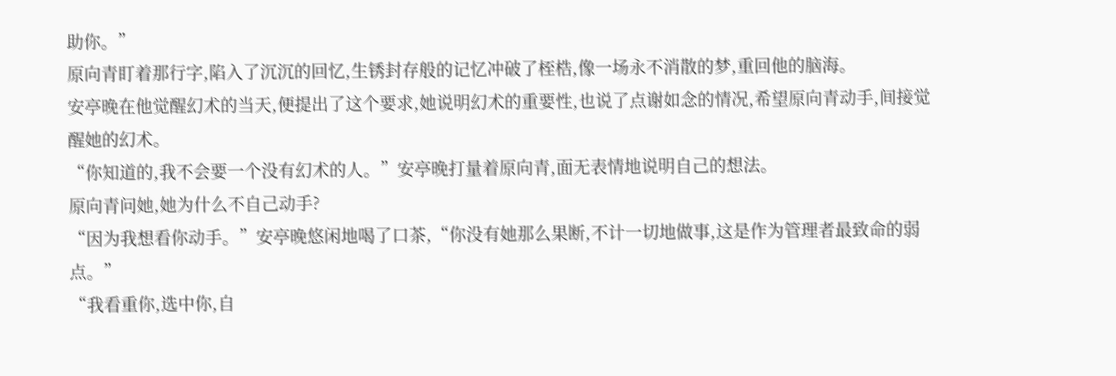助你。”
原向青盯着那行字,陷入了沉沉的回忆,生锈封存般的记忆冲破了桎梏,像一场永不消散的梦,重回他的脑海。
安亭晚在他觉醒幻术的当天,便提出了这个要求,她说明幻术的重要性,也说了点谢如念的情况,希望原向青动手,间接觉醒她的幻术。
“你知道的,我不会要一个没有幻术的人。”安亭晚打量着原向青,面无表情地说明自己的想法。
原向青问她,她为什么不自己动手?
“因为我想看你动手。”安亭晚悠闲地喝了口茶,“你没有她那么果断,不计一切地做事,这是作为管理者最致命的弱点。”
“我看重你,选中你,自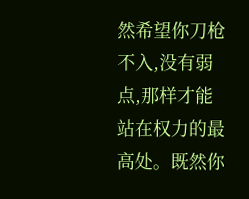然希望你刀枪不入,没有弱点,那样才能站在权力的最高处。既然你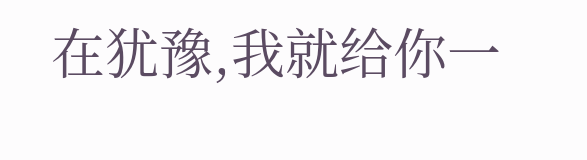在犹豫,我就给你一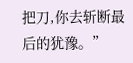把刀,你去斩断最后的犹豫。”